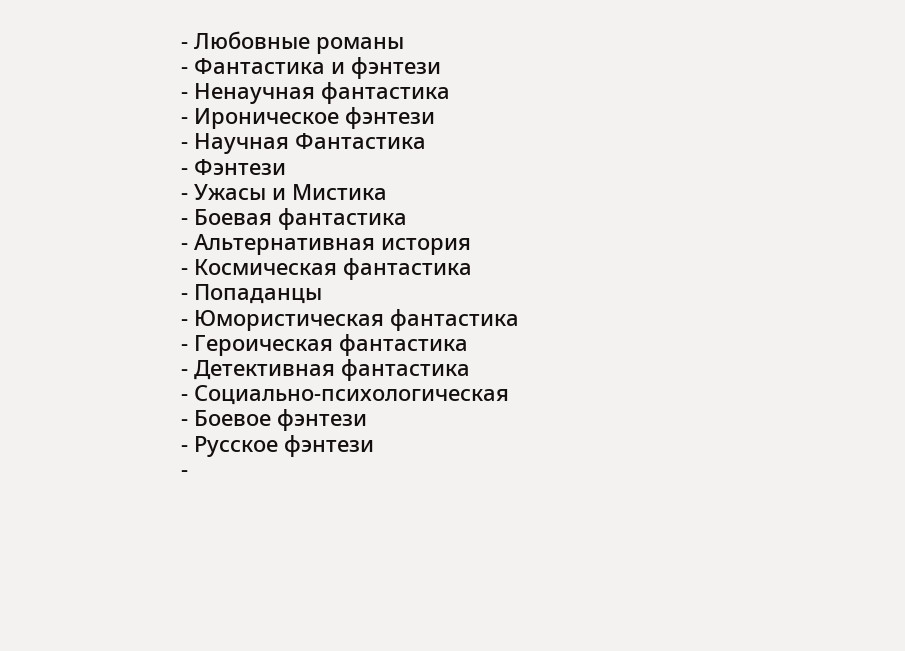- Любовные романы
- Фантастика и фэнтези
- Ненаучная фантастика
- Ироническое фэнтези
- Научная Фантастика
- Фэнтези
- Ужасы и Мистика
- Боевая фантастика
- Альтернативная история
- Космическая фантастика
- Попаданцы
- Юмористическая фантастика
- Героическая фантастика
- Детективная фантастика
- Социально-психологическая
- Боевое фэнтези
- Русское фэнтези
-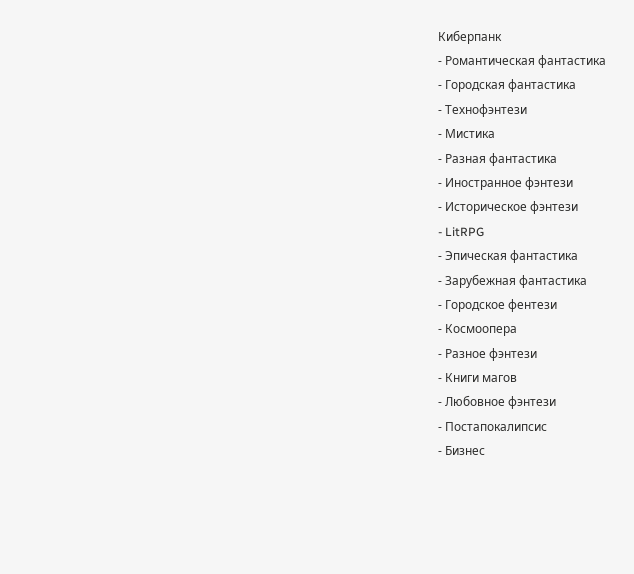Киберпанк
- Романтическая фантастика
- Городская фантастика
- Технофэнтези
- Мистика
- Разная фантастика
- Иностранное фэнтези
- Историческое фэнтези
- LitRPG
- Эпическая фантастика
- Зарубежная фантастика
- Городское фентези
- Космоопера
- Разное фэнтези
- Книги магов
- Любовное фэнтези
- Постапокалипсис
- Бизнес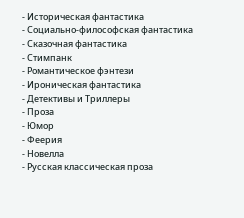- Историческая фантастика
- Социально-философская фантастика
- Сказочная фантастика
- Стимпанк
- Романтическое фэнтези
- Ироническая фантастика
- Детективы и Триллеры
- Проза
- Юмор
- Феерия
- Новелла
- Русская классическая проза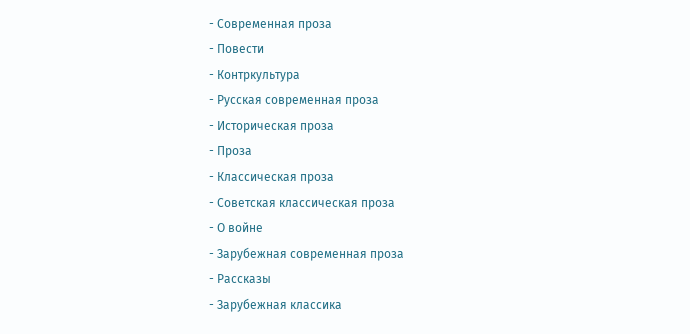- Современная проза
- Повести
- Контркультура
- Русская современная проза
- Историческая проза
- Проза
- Классическая проза
- Советская классическая проза
- О войне
- Зарубежная современная проза
- Рассказы
- Зарубежная классика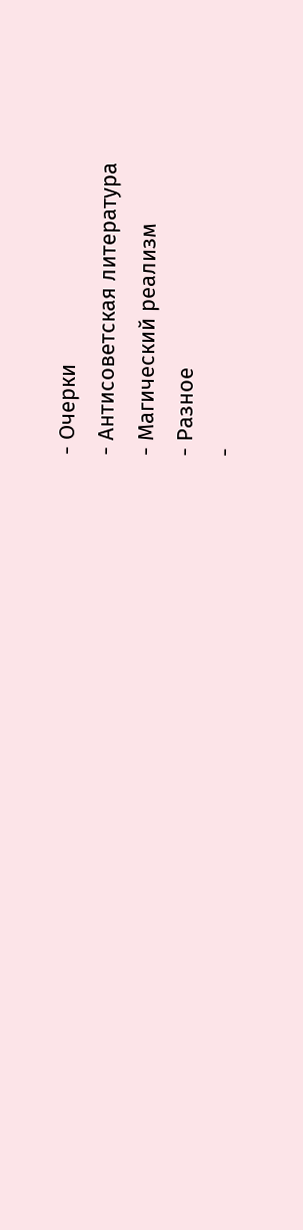- Очерки
- Антисоветская литература
- Магический реализм
- Разное
-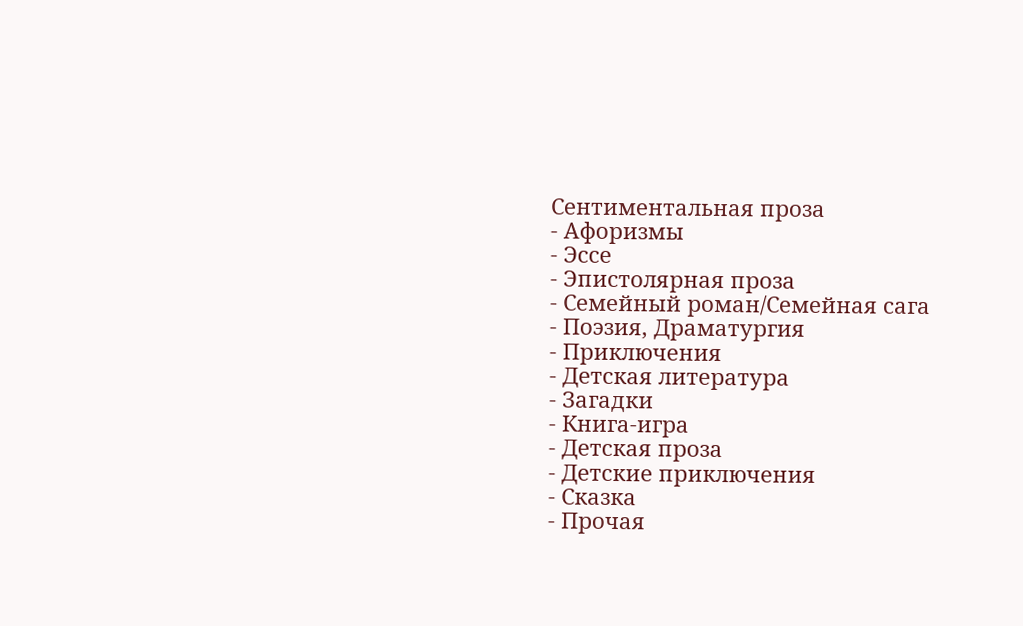Сентиментальная проза
- Афоризмы
- Эссе
- Эпистолярная проза
- Семейный роман/Семейная сага
- Поэзия, Драматургия
- Приключения
- Детская литература
- Загадки
- Книга-игра
- Детская проза
- Детские приключения
- Сказка
- Прочая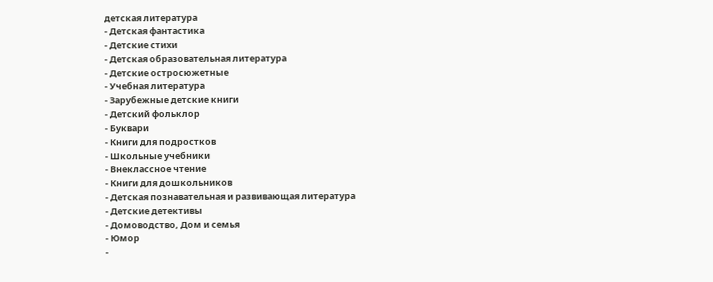детская литература
- Детская фантастика
- Детские стихи
- Детская образовательная литература
- Детские остросюжетные
- Учебная литература
- Зарубежные детские книги
- Детский фольклор
- Буквари
- Книги для подростков
- Школьные учебники
- Внеклассное чтение
- Книги для дошкольников
- Детская познавательная и развивающая литература
- Детские детективы
- Домоводство, Дом и семья
- Юмор
-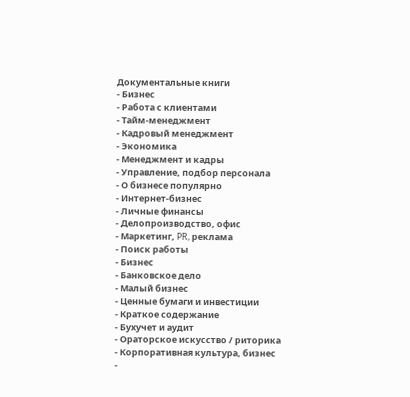Документальные книги
- Бизнес
- Работа с клиентами
- Тайм-менеджмент
- Кадровый менеджмент
- Экономика
- Менеджмент и кадры
- Управление, подбор персонала
- О бизнесе популярно
- Интернет-бизнес
- Личные финансы
- Делопроизводство, офис
- Маркетинг, PR, реклама
- Поиск работы
- Бизнес
- Банковское дело
- Малый бизнес
- Ценные бумаги и инвестиции
- Краткое содержание
- Бухучет и аудит
- Ораторское искусство / риторика
- Корпоративная культура, бизнес
-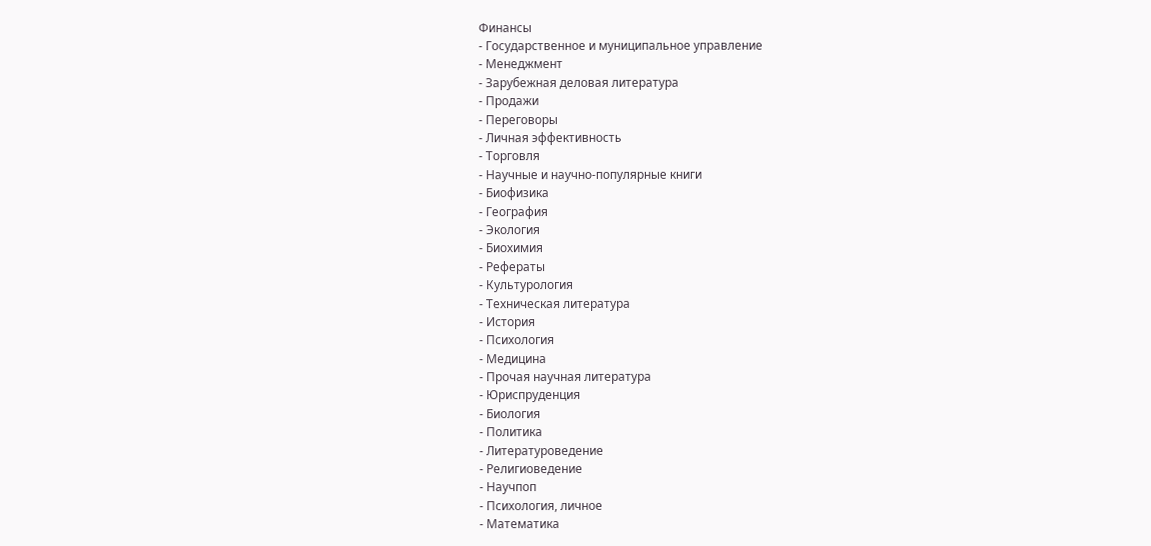Финансы
- Государственное и муниципальное управление
- Менеджмент
- Зарубежная деловая литература
- Продажи
- Переговоры
- Личная эффективность
- Торговля
- Научные и научно-популярные книги
- Биофизика
- География
- Экология
- Биохимия
- Рефераты
- Культурология
- Техническая литература
- История
- Психология
- Медицина
- Прочая научная литература
- Юриспруденция
- Биология
- Политика
- Литературоведение
- Религиоведение
- Научпоп
- Психология, личное
- Математика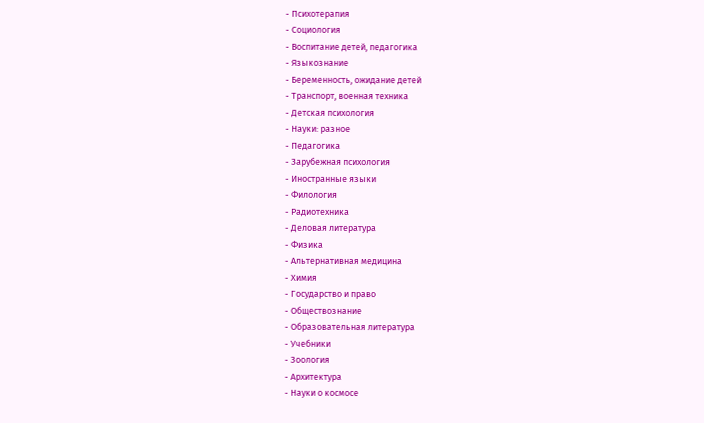- Психотерапия
- Социология
- Воспитание детей, педагогика
- Языкознание
- Беременность, ожидание детей
- Транспорт, военная техника
- Детская психология
- Науки: разное
- Педагогика
- Зарубежная психология
- Иностранные языки
- Филология
- Радиотехника
- Деловая литература
- Физика
- Альтернативная медицина
- Химия
- Государство и право
- Обществознание
- Образовательная литература
- Учебники
- Зоология
- Архитектура
- Науки о космосе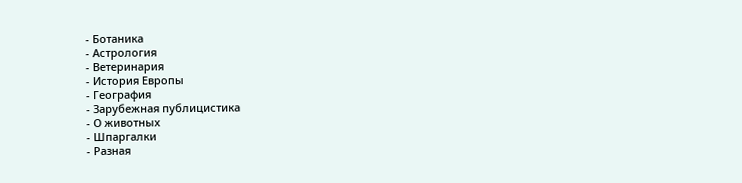- Ботаника
- Астрология
- Ветеринария
- История Европы
- География
- Зарубежная публицистика
- О животных
- Шпаргалки
- Разная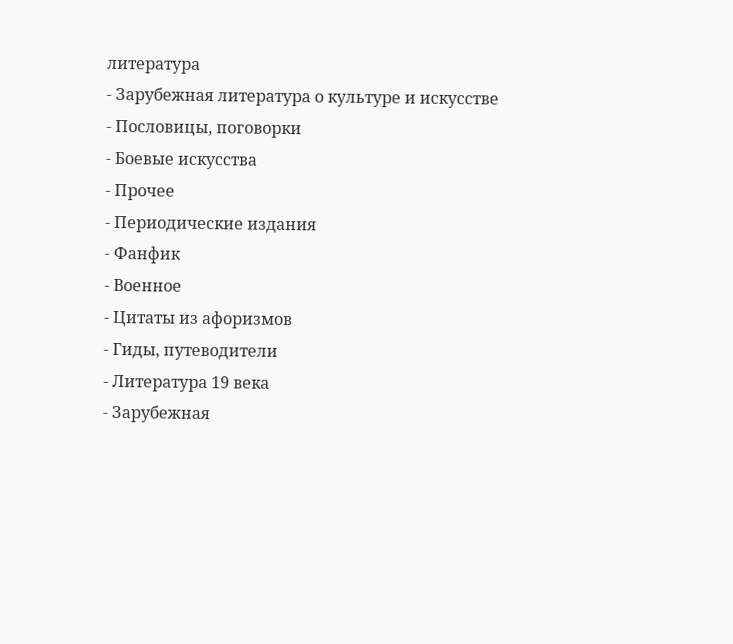литература
- Зарубежная литература о культуре и искусстве
- Пословицы, поговорки
- Боевые искусства
- Прочее
- Периодические издания
- Фанфик
- Военное
- Цитаты из афоризмов
- Гиды, путеводители
- Литература 19 века
- Зарубежная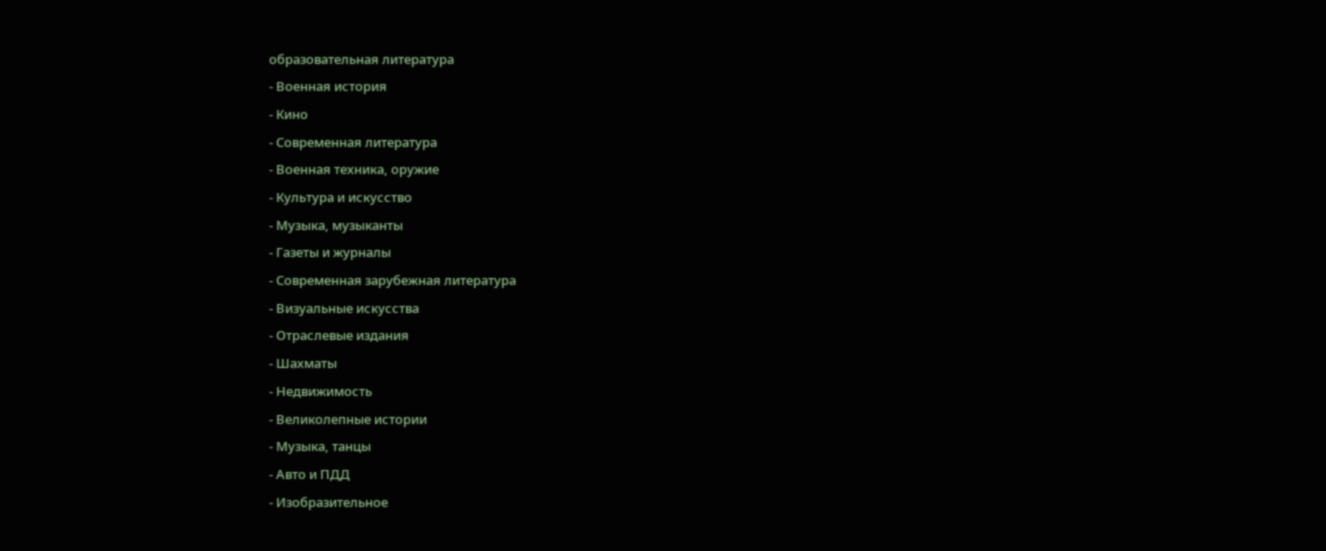образовательная литература
- Военная история
- Кино
- Современная литература
- Военная техника, оружие
- Культура и искусство
- Музыка, музыканты
- Газеты и журналы
- Современная зарубежная литература
- Визуальные искусства
- Отраслевые издания
- Шахматы
- Недвижимость
- Великолепные истории
- Музыка, танцы
- Авто и ПДД
- Изобразительное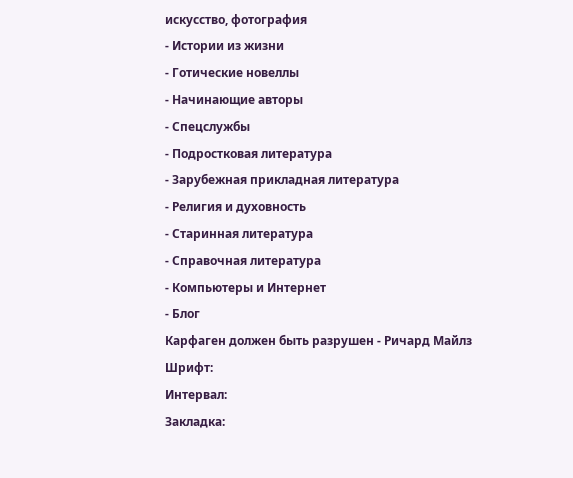искусство, фотография
- Истории из жизни
- Готические новеллы
- Начинающие авторы
- Спецслужбы
- Подростковая литература
- Зарубежная прикладная литература
- Религия и духовность
- Старинная литература
- Справочная литература
- Компьютеры и Интернет
- Блог
Карфаген должен быть разрушен - Ричард Майлз
Шрифт:
Интервал:
Закладка: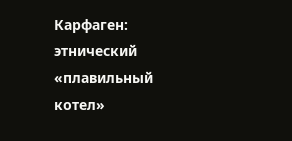Карфаген: этнический «плавильный котел»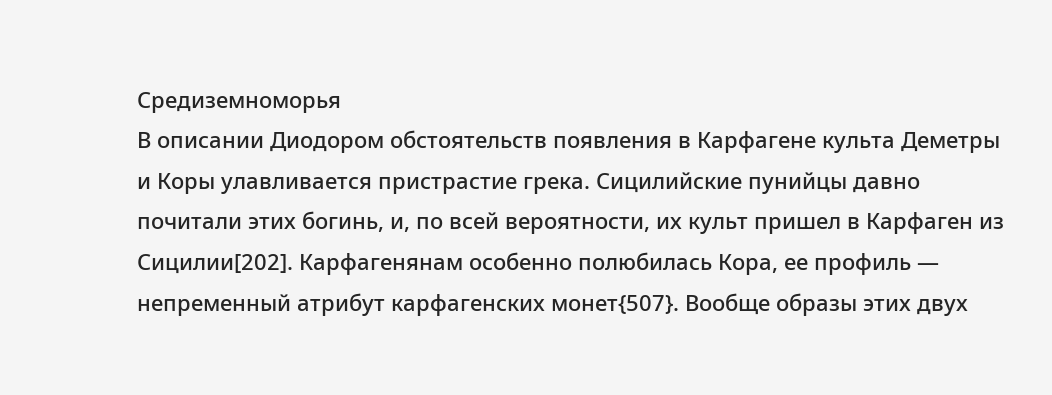Средиземноморья
В описании Диодором обстоятельств появления в Карфагене культа Деметры и Коры улавливается пристрастие грека. Сицилийские пунийцы давно почитали этих богинь, и, по всей вероятности, их культ пришел в Карфаген из Сицилии[202]. Карфагенянам особенно полюбилась Кора, ее профиль — непременный атрибут карфагенских монет{507}. Вообще образы этих двух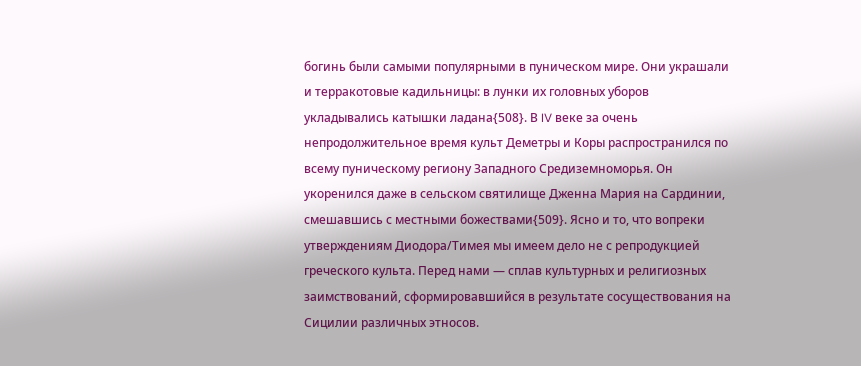богинь были самыми популярными в пуническом мире. Они украшали и терракотовые кадильницы: в лунки их головных уборов укладывались катышки ладана{508}. В IV веке за очень непродолжительное время культ Деметры и Коры распространился по всему пуническому региону Западного Средиземноморья. Он укоренился даже в сельском святилище Дженна Мария на Сардинии, смешавшись с местными божествами{509}. Ясно и то, что вопреки утверждениям Диодора/Тимея мы имеем дело не с репродукцией греческого культа. Перед нами — сплав культурных и религиозных заимствований, сформировавшийся в результате сосуществования на Сицилии различных этносов.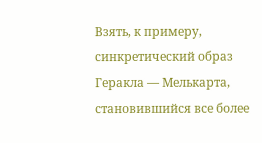Взять, к примеру, синкретический образ Геракла — Мелькарта, становившийся все более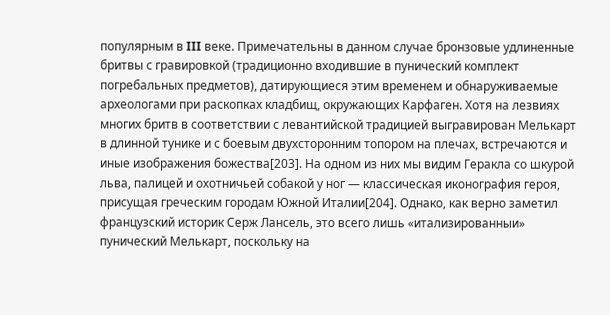популярным в III веке. Примечательны в данном случае бронзовые удлиненные бритвы с гравировкой (традиционно входившие в пунический комплект погребальных предметов), датирующиеся этим временем и обнаруживаемые археологами при раскопках кладбищ, окружающих Карфаген. Хотя на лезвиях многих бритв в соответствии с левантийской традицией выгравирован Мелькарт в длинной тунике и с боевым двухсторонним топором на плечах, встречаются и иные изображения божества[203]. На одном из них мы видим Геракла со шкурой льва, палицей и охотничьей собакой у ног — классическая иконография героя, присущая греческим городам Южной Италии[204]. Однако, как верно заметил французский историк Серж Лансель, это всего лишь «итализированныи» пунический Мелькарт, поскольку на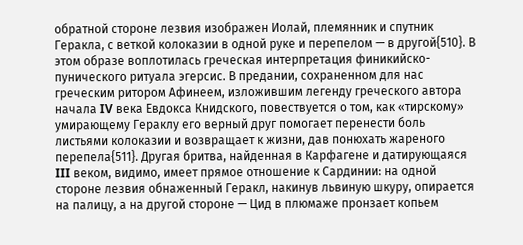обратной стороне лезвия изображен Иолай, племянник и спутник Геракла, с веткой колоказии в одной руке и перепелом — в другой{510}. В этом образе воплотилась греческая интерпретация финикийско-пунического ритуала эгерсис. В предании, сохраненном для нас греческим ритором Афинеем, изложившим легенду греческого автора начала IV века Евдокса Книдского, повествуется о том, как «тирскому» умирающему Гераклу его верный друг помогает перенести боль листьями колоказии и возвращает к жизни, дав понюхать жареного перепела{511}. Другая бритва, найденная в Карфагене и датирующаяся III веком, видимо, имеет прямое отношение к Сардинии: на одной стороне лезвия обнаженный Геракл, накинув львиную шкуру, опирается на палицу, а на другой стороне — Цид в плюмаже пронзает копьем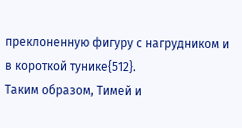преклоненную фигуру с нагрудником и в короткой тунике{512}.
Таким образом, Тимей и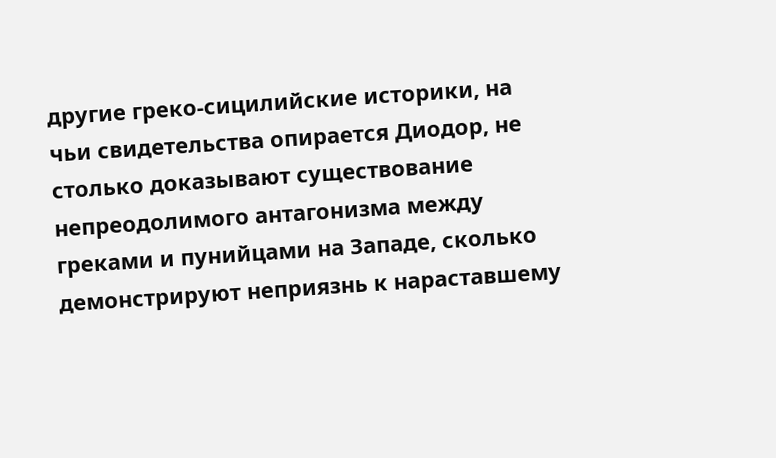другие греко-сицилийские историки, на чьи свидетельства опирается Диодор, не столько доказывают существование непреодолимого антагонизма между греками и пунийцами на Западе, сколько демонстрируют неприязнь к нараставшему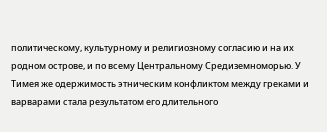политическому, культурному и религиозному согласию и на их родном острове, и по всему Центральному Средиземноморью. У Тимея же одержимость этническим конфликтом между греками и варварами стала результатом его длительного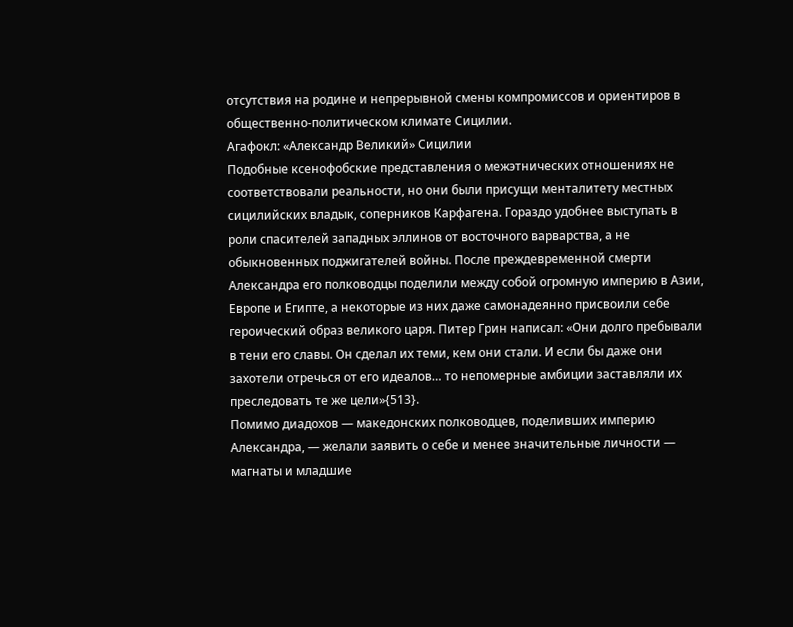отсутствия на родине и непрерывной смены компромиссов и ориентиров в общественно-политическом климате Сицилии.
Агафокл: «Александр Великий» Сицилии
Подобные ксенофобские представления о межэтнических отношениях не соответствовали реальности, но они были присущи менталитету местных сицилийских владык, соперников Карфагена. Гораздо удобнее выступать в роли спасителей западных эллинов от восточного варварства, а не обыкновенных поджигателей войны. После преждевременной смерти Александра его полководцы поделили между собой огромную империю в Азии, Европе и Египте, а некоторые из них даже самонадеянно присвоили себе героический образ великого царя. Питер Грин написал: «Они долго пребывали в тени его славы. Он сделал их теми, кем они стали. И если бы даже они захотели отречься от его идеалов… то непомерные амбиции заставляли их преследовать те же цели»{513}.
Помимо диадохов — македонских полководцев, поделивших империю Александра, — желали заявить о себе и менее значительные личности — магнаты и младшие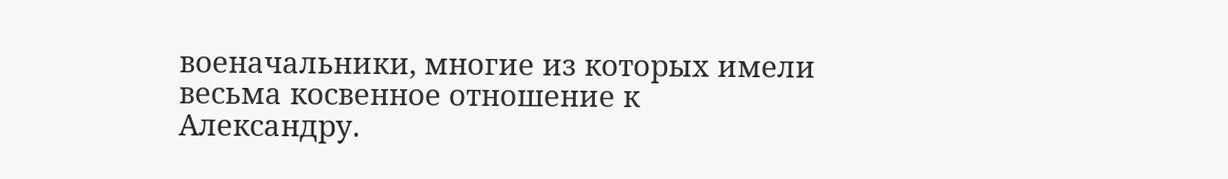военачальники, многие из которых имели весьма косвенное отношение к Александру.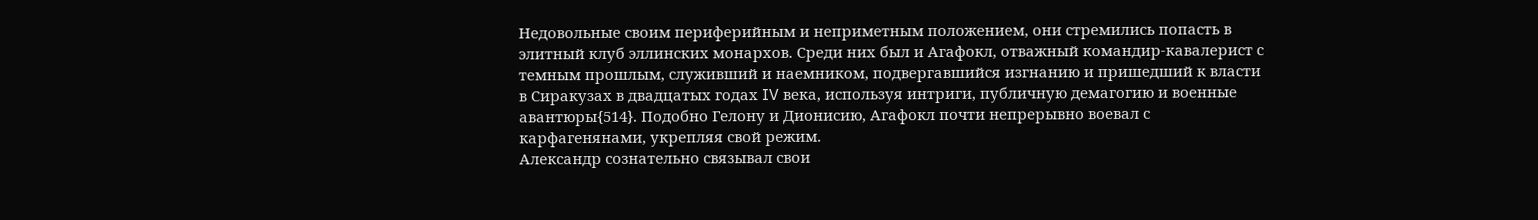Недовольные своим периферийным и неприметным положением, они стремились попасть в элитный клуб эллинских монархов. Среди них был и Агафокл, отважный командир-кавалерист с темным прошлым, служивший и наемником, подвергавшийся изгнанию и пришедший к власти в Сиракузах в двадцатых годах IV века, используя интриги, публичную демагогию и военные авантюры{514}. Подобно Гелону и Дионисию, Агафокл почти непрерывно воевал с карфагенянами, укрепляя свой режим.
Александр сознательно связывал свои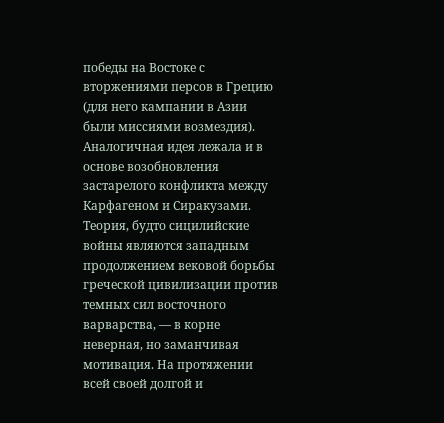победы на Востоке с вторжениями персов в Грецию (для него кампании в Азии были миссиями возмездия). Аналогичная идея лежала и в основе возобновления застарелого конфликта между Карфагеном и Сиракузами. Теория, будто сицилийские войны являются западным продолжением вековой борьбы греческой цивилизации против темных сил восточного варварства, — в корне неверная, но заманчивая мотивация. На протяжении всей своей долгой и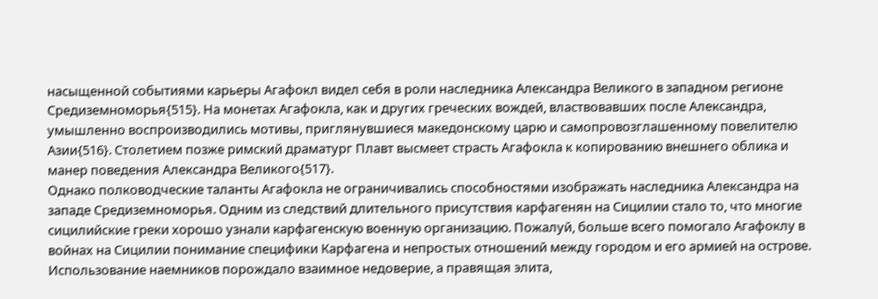насыщенной событиями карьеры Агафокл видел себя в роли наследника Александра Великого в западном регионе Средиземноморья{515}. На монетах Агафокла, как и других греческих вождей, властвовавших после Александра, умышленно воспроизводились мотивы, приглянувшиеся македонскому царю и самопровозглашенному повелителю Азии{516}. Столетием позже римский драматург Плавт высмеет страсть Агафокла к копированию внешнего облика и манер поведения Александра Великого{517}.
Однако полководческие таланты Агафокла не ограничивались способностями изображать наследника Александра на западе Средиземноморья. Одним из следствий длительного присутствия карфагенян на Сицилии стало то, что многие сицилийские греки хорошо узнали карфагенскую военную организацию. Пожалуй, больше всего помогало Агафоклу в войнах на Сицилии понимание специфики Карфагена и непростых отношений между городом и его армией на острове. Использование наемников порождало взаимное недоверие, а правящая элита,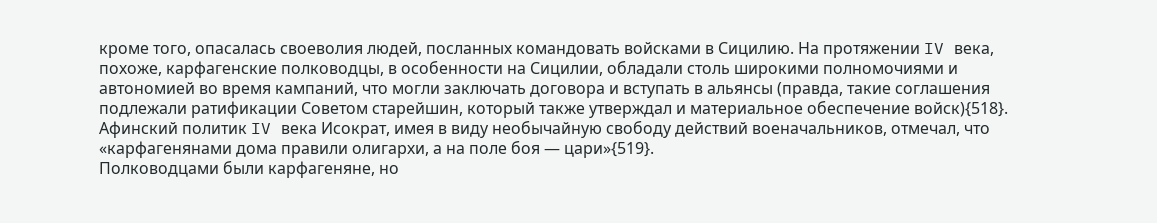кроме того, опасалась своеволия людей, посланных командовать войсками в Сицилию. На протяжении IV века, похоже, карфагенские полководцы, в особенности на Сицилии, обладали столь широкими полномочиями и автономией во время кампаний, что могли заключать договора и вступать в альянсы (правда, такие соглашения подлежали ратификации Советом старейшин, который также утверждал и материальное обеспечение войск){518}. Афинский политик IV века Исократ, имея в виду необычайную свободу действий военачальников, отмечал, что «карфагенянами дома правили олигархи, а на поле боя — цари»{519}.
Полководцами были карфагеняне, но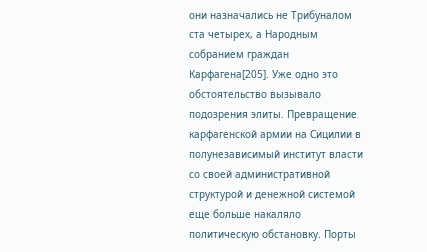они назначались не Трибуналом ста четырех, а Народным собранием граждан Карфагена[205]. Уже одно это обстоятельство вызывало подозрения элиты. Превращение карфагенской армии на Сицилии в полунезависимый институт власти со своей административной структурой и денежной системой еще больше накаляло политическую обстановку. Порты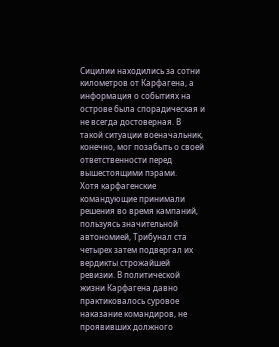Сицилии находились за сотни километров от Карфагена, а информация о событиях на острове была спорадическая и не всегда достоверная. В такой ситуации военачальник, конечно, мог позабыть о своей ответственности перед вышестоящими пэрами.
Хотя карфагенские командующие принимали решения во время кампаний, пользуясь значительной автономией, Трибунал ста четырех затем подвергал их вердикты строжайшей ревизии. В политической жизни Карфагена давно практиковалось суровое наказание командиров, не проявивших должного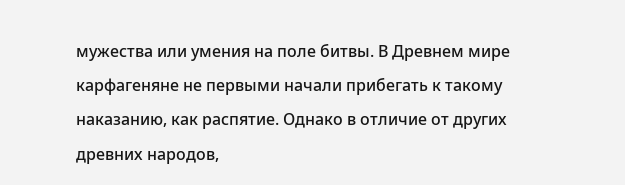мужества или умения на поле битвы. В Древнем мире карфагеняне не первыми начали прибегать к такому наказанию, как распятие. Однако в отличие от других древних народов,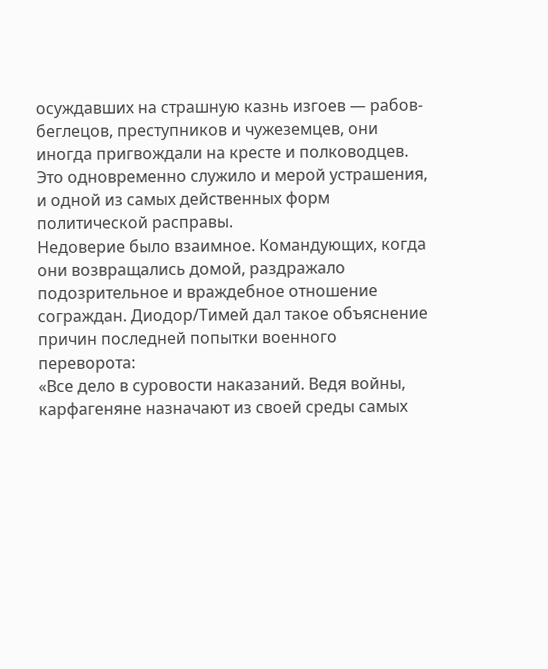осуждавших на страшную казнь изгоев — рабов-беглецов, преступников и чужеземцев, они иногда пригвождали на кресте и полководцев. Это одновременно служило и мерой устрашения, и одной из самых действенных форм политической расправы.
Недоверие было взаимное. Командующих, когда они возвращались домой, раздражало подозрительное и враждебное отношение сограждан. Диодор/Тимей дал такое объяснение причин последней попытки военного переворота:
«Все дело в суровости наказаний. Ведя войны, карфагеняне назначают из своей среды самых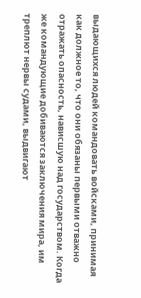выдающихся людей командовать войсками, принимая как должное то, что они обязаны первыми отважно отражать опасность, нависшую над государством. Когда же командующие добиваются заключения мира, им треплют нервы судами, выдвигают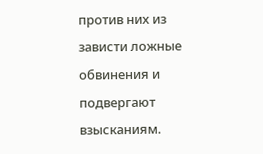против них из зависти ложные обвинения и подвергают взысканиям.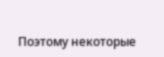Поэтому некоторые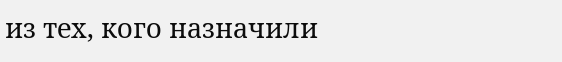из тех, кого назначили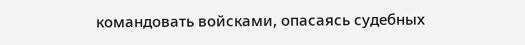командовать войсками, опасаясь судебных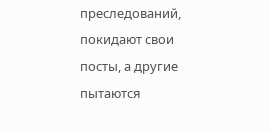преследований, покидают свои посты, а другие пытаются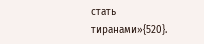стать тиранами»{520}.